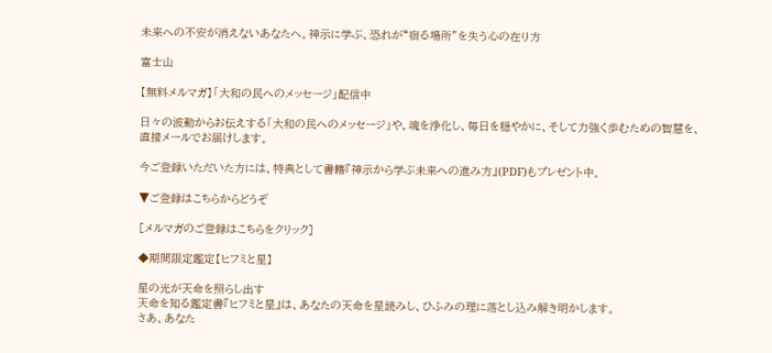未来への不安が消えないあなたへ。神示に学ぶ、恐れが“宿る場所”を失う心の在り方

富士山

【無料メルマガ】「大和の民へのメッセージ」配信中

日々の波動からお伝えする「大和の民へのメッセージ」や、魂を浄化し、毎日を穏やかに、そして力強く歩むための智慧を、直接メールでお届けします。

今ご登録いただいた方には、特典として書籍『神示から学ぶ未来への進み方』(PDF)もプレゼント中。

▼ご登録はこちらからどうぞ

[メルマガのご登録はこちらをクリック]

◆期間限定鑑定【ヒフミと星】

星の光が天命を照らし出す
天命を知る鑑定書『ヒフミと星』は、あなたの天命を星読みし、ひふみの理に落とし込み解き明かします。
さあ、あなた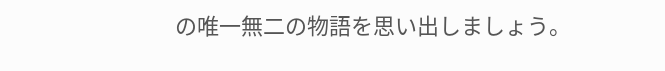の唯一無二の物語を思い出しましょう。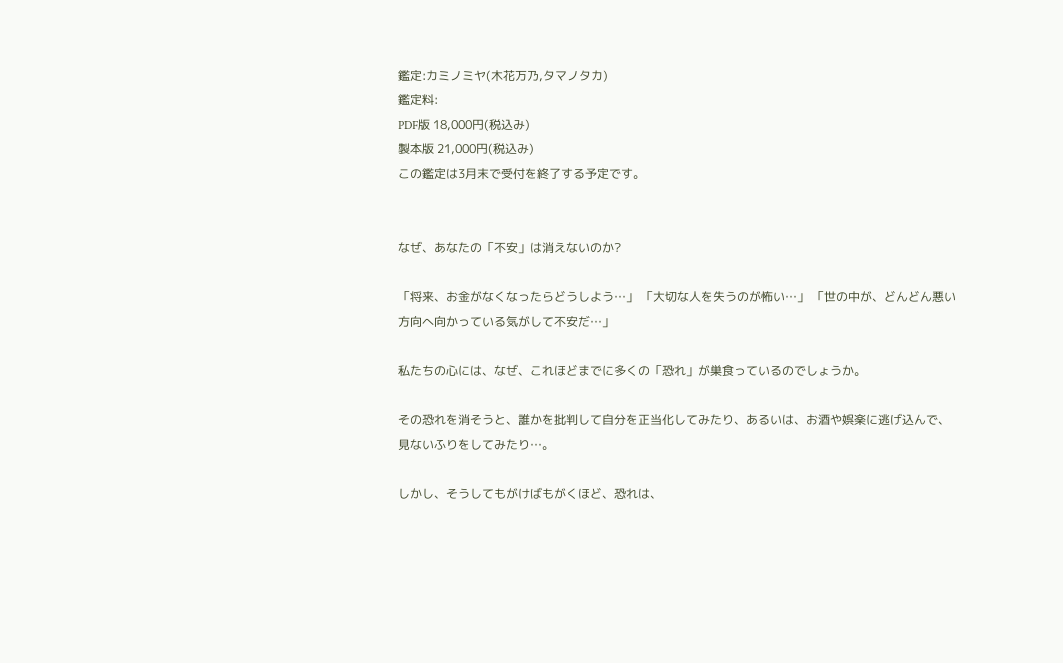鑑定:カミノミヤ(木花万乃,タマノタカ)
鑑定料:
PDF版 18,000円(税込み)
製本版 21,000円(税込み)
この鑑定は3月末で受付を終了する予定です。


なぜ、あなたの「不安」は消えないのか?

「将来、お金がなくなったらどうしよう…」 「大切な人を失うのが怖い…」 「世の中が、どんどん悪い方向へ向かっている気がして不安だ…」

私たちの心には、なぜ、これほどまでに多くの「恐れ」が巣食っているのでしょうか。

その恐れを消そうと、誰かを批判して自分を正当化してみたり、あるいは、お酒や娯楽に逃げ込んで、見ないふりをしてみたり…。

しかし、そうしてもがけばもがくほど、恐れは、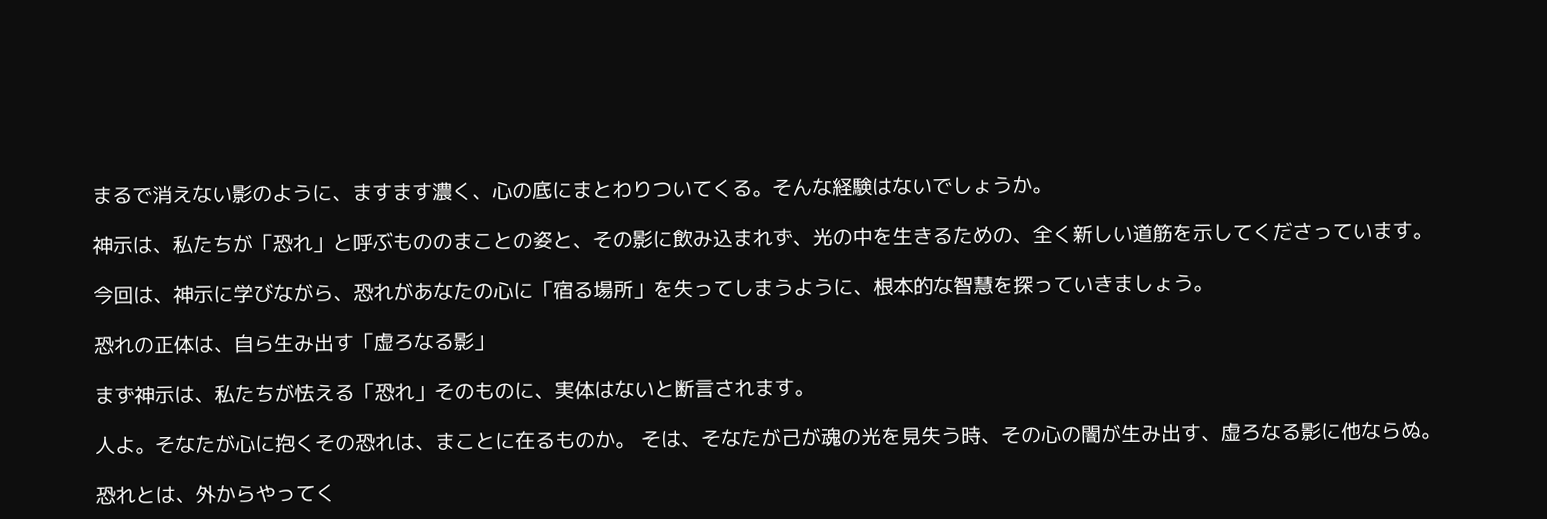まるで消えない影のように、ますます濃く、心の底にまとわりついてくる。そんな経験はないでしょうか。

神示は、私たちが「恐れ」と呼ぶもののまことの姿と、その影に飲み込まれず、光の中を生きるための、全く新しい道筋を示してくださっています。

今回は、神示に学びながら、恐れがあなたの心に「宿る場所」を失ってしまうように、根本的な智慧を探っていきましょう。

恐れの正体は、自ら生み出す「虚ろなる影」

まず神示は、私たちが怯える「恐れ」そのものに、実体はないと断言されます。

人よ。そなたが心に抱くその恐れは、まことに在るものか。 そは、そなたが己が魂の光を見失う時、その心の闇が生み出す、虚ろなる影に他ならぬ。

恐れとは、外からやってく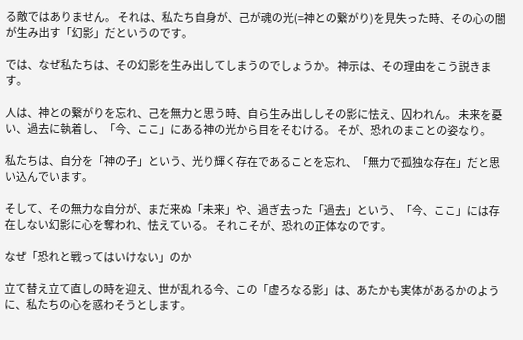る敵ではありません。 それは、私たち自身が、己が魂の光(=神との繋がり)を見失った時、その心の闇が生み出す「幻影」だというのです。

では、なぜ私たちは、その幻影を生み出してしまうのでしょうか。 神示は、その理由をこう説きます。

人は、神との繋がりを忘れ、己を無力と思う時、自ら生み出ししその影に怯え、囚われん。 未来を憂い、過去に執着し、「今、ここ」にある神の光から目をそむける。 そが、恐れのまことの姿なり。

私たちは、自分を「神の子」という、光り輝く存在であることを忘れ、「無力で孤独な存在」だと思い込んでいます。

そして、その無力な自分が、まだ来ぬ「未来」や、過ぎ去った「過去」という、「今、ここ」には存在しない幻影に心を奪われ、怯えている。 それこそが、恐れの正体なのです。

なぜ「恐れと戦ってはいけない」のか

立て替え立て直しの時を迎え、世が乱れる今、この「虚ろなる影」は、あたかも実体があるかのように、私たちの心を惑わそうとします。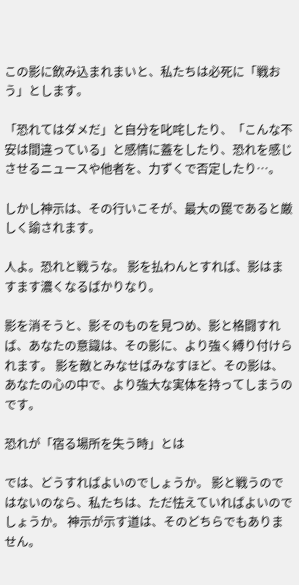この影に飲み込まれまいと、私たちは必死に「戦おう」とします。

「恐れてはダメだ」と自分を叱咤したり、「こんな不安は間違っている」と感情に蓋をしたり、恐れを感じさせるニュースや他者を、力ずくで否定したり…。

しかし神示は、その行いこそが、最大の罠であると厳しく諭されます。

人よ。恐れと戦うな。 影を払わんとすれば、影はますます濃くなるばかりなり。

影を消そうと、影そのものを見つめ、影と格闘すれば、あなたの意識は、その影に、より強く縛り付けられます。 影を敵とみなせばみなすほど、その影は、あなたの心の中で、より強大な実体を持ってしまうのです。

恐れが「宿る場所を失う時」とは

では、どうすればよいのでしょうか。 影と戦うのではないのなら、私たちは、ただ怯えていればよいのでしょうか。 神示が示す道は、そのどちらでもありません。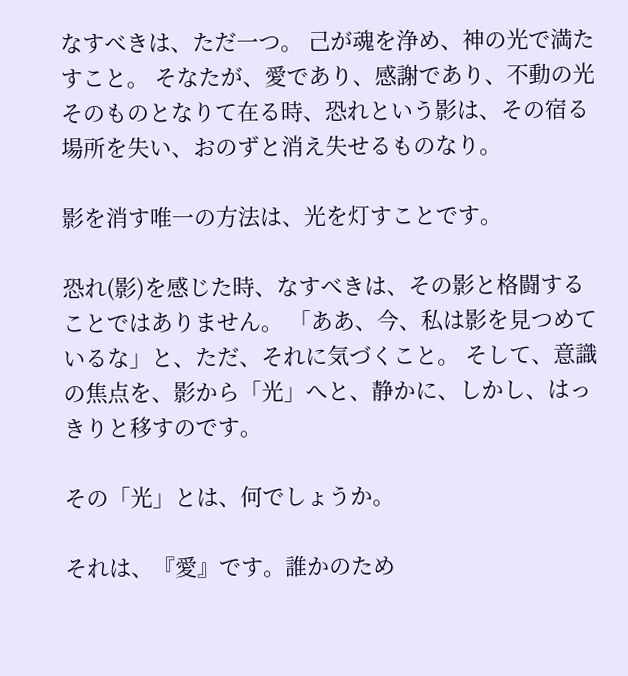なすべきは、ただ一つ。 己が魂を浄め、神の光で満たすこと。 そなたが、愛であり、感謝であり、不動の光そのものとなりて在る時、恐れという影は、その宿る場所を失い、おのずと消え失せるものなり。

影を消す唯一の方法は、光を灯すことです。

恐れ(影)を感じた時、なすべきは、その影と格闘することではありません。 「ああ、今、私は影を見つめているな」と、ただ、それに気づくこと。 そして、意識の焦点を、影から「光」へと、静かに、しかし、はっきりと移すのです。

その「光」とは、何でしょうか。

それは、『愛』です。誰かのため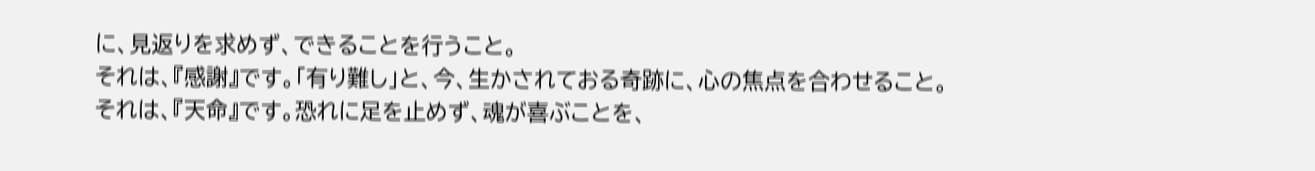に、見返りを求めず、できることを行うこと。
それは、『感謝』です。「有り難し」と、今、生かされておる奇跡に、心の焦点を合わせること。
それは、『天命』です。恐れに足を止めず、魂が喜ぶことを、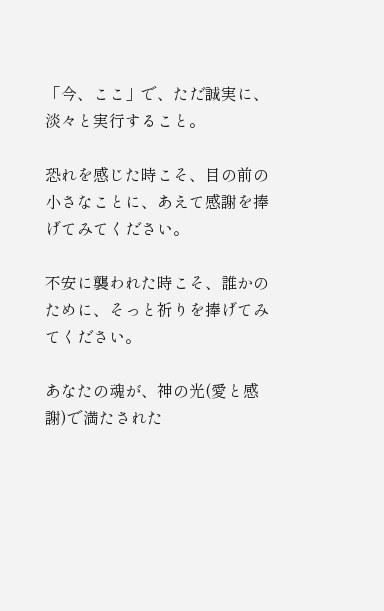「今、ここ」で、ただ誠実に、淡々と実行すること。

恐れを感じた時こそ、目の前の小さなことに、あえて感謝を捧げてみてください。

不安に襲われた時こそ、誰かのために、そっと祈りを捧げてみてください。

あなたの魂が、神の光(愛と感謝)で満たされた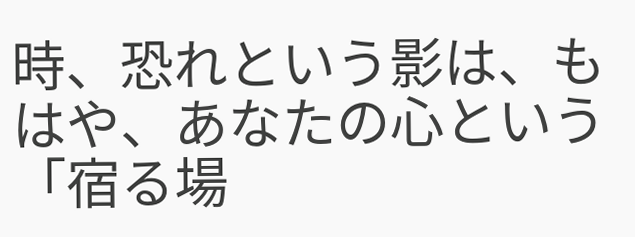時、恐れという影は、もはや、あなたの心という「宿る場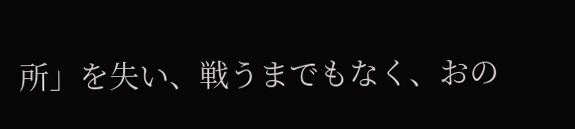所」を失い、戦うまでもなく、おの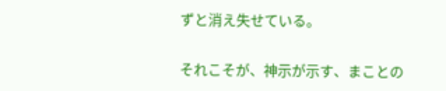ずと消え失せている。

それこそが、神示が示す、まことの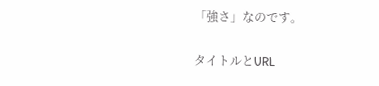「強さ」なのです。

タイトルとURL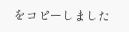をコピーしました